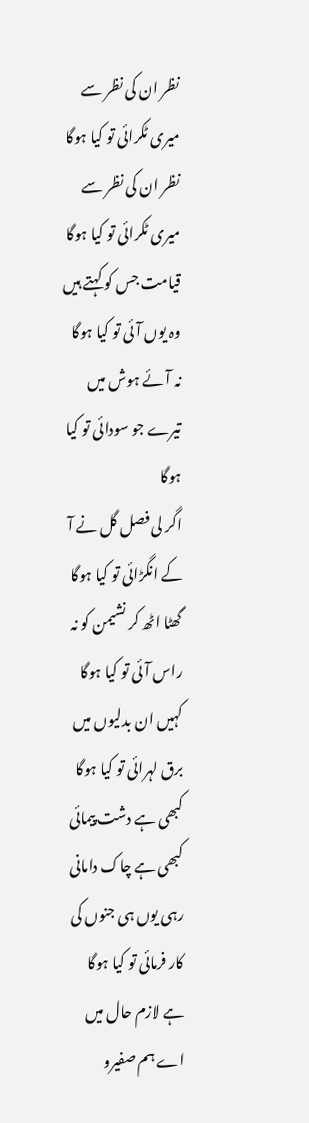نظر ان کی نظر سے میری ٹکرائی تو کیا ہوگا
نظر ان کی نظر سے میری ٹکرائی تو کیا ہوگا
قیامت جس کو کہتے ہیں وہ یوں آئی تو کیا ہوگا
نہ آئے ہوش میں تیرے جو سودائی تو کیا ہوگا
اگر لی فصل گل نے آ کے انگڑائی تو کیا ہوگا
گھٹا اٹھ کر نشیمن کو نہ راس آئی تو کیا ہوگا
کہیں ان بدلیوں میں برق لہرائی تو کیا ہوگا
کبھی ہے دشت پیمائی کبھی ہے چاک دامانی
رہی یوں ہی جنوں کی کار فرمائی تو کیا ہوگا
ہے لازم حال میں اے ہم صفیرو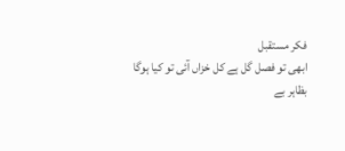فکر مستقبل
ابھی تو فصل گل ہے کل خزاں آئی تو کیا ہوگا
بظاہر بے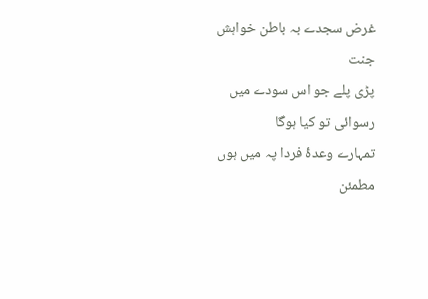غرض سجدے بہ باطن خواہش جنت
پڑی پلے جو اس سودے میں رسوائی تو کیا ہوگا
تمہارے وعدۂ فردا پہ میں ہوں مطمئن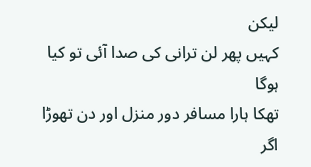لیکن
کہیں پھر لن ترانی کی صدا آئی تو کیا ہوگا
تھکا ہارا مسافر دور منزل اور دن تھوڑا
اگر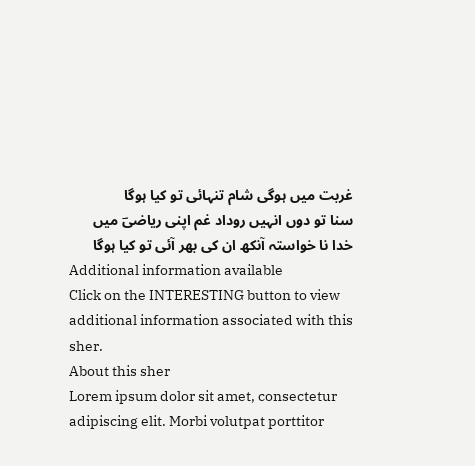غربت میں ہوگی شام تنہائی تو کیا ہوگا
سنا تو دوں انہیں روداد غم اپنی ریاضیؔ میں
خدا نا خواستہ آنکھ ان کی بھر آئی تو کیا ہوگا
Additional information available
Click on the INTERESTING button to view additional information associated with this sher.
About this sher
Lorem ipsum dolor sit amet, consectetur adipiscing elit. Morbi volutpat porttitor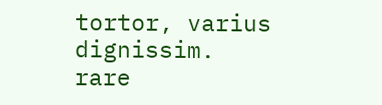tortor, varius dignissim.
rare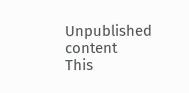Unpublished content
This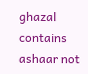ghazal contains ashaar not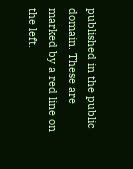published in the public domain. These are marked by a red line on the left.